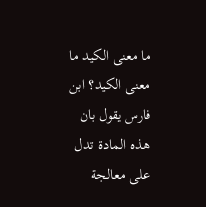ما معنى الكيد ما معنى الكيد؟ ابن فارس يقول بان هذه المادة تدل على معالجة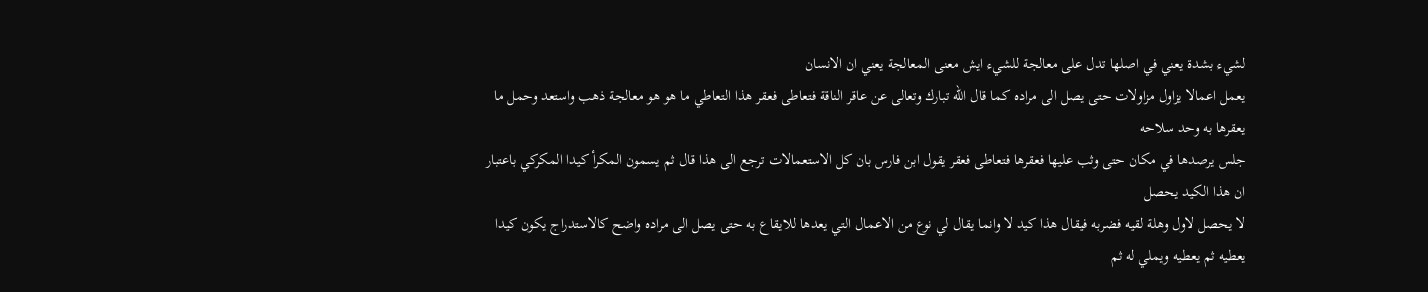لشيء بشدة يعني في اصلها تدل على معالجة للشيء ايش معنى المعالجة يعني ان الانسان
يعمل اعمالا يزاول مزاولات حتى يصل الى مراده كما قال الله تبارك وتعالى عن عاقر الناقة فتعاطى فعقر هذا التعاطي ما هو هو معالجة ذهب واستعد وحمل ما يعقرها به وحد سلاحه
جلس يرصدها في مكان حتى وثب عليها فعقرها فتعاطى فعقر يقول ابن فارس بان كل الاستعمالات ترجع الى هذا قال ثم يسمون المكرأ كيدا المكركي باعتبار ان هذا الكيد يحصل
لا يحصل لاول وهلة لقيه فضربه فيقال هذا كيد لا وانما يقال لي نوع من الاعمال التي يعدها للايقاع به حتى يصل الى مراده واضح كالاستدراج يكون كيدا يعطيه ثم يعطيه ويملي له ثم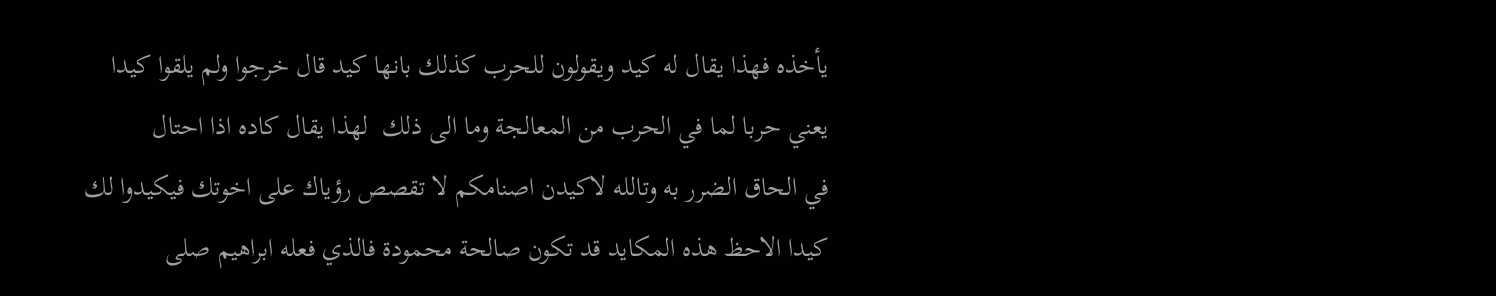يأخذه فهذا يقال له كيد ويقولون للحرب كذلك بانها كيد قال خرجوا ولم يلقوا كيدا يعني حربا لما في الحرب من المعالجة وما الى ذلك  لهذا يقال كاده اذا احتال
في الحاق الضرر به وتالله لاكيدن اصنامكم لا تقصص رؤياك على اخوتك فيكيدوا لك كيدا الاحظ هذه المكايد قد تكون صالحة محمودة فالذي فعله ابراهيم صلى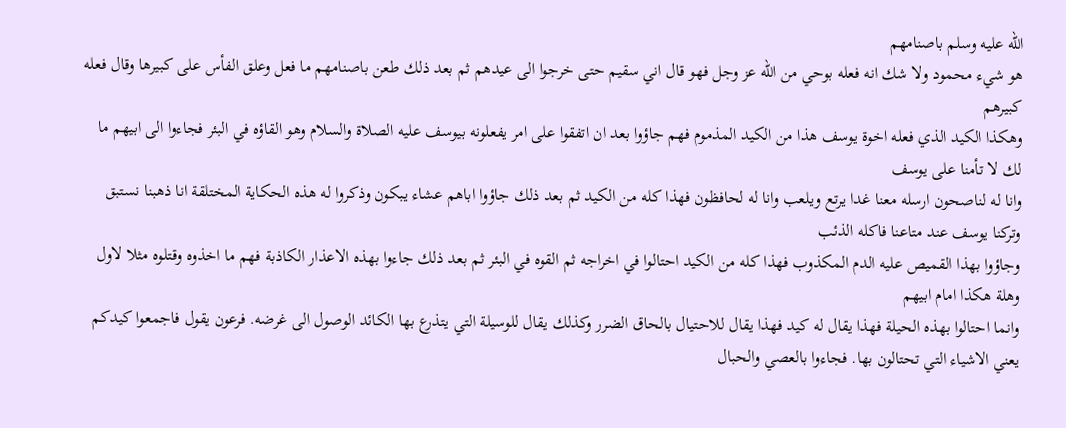الله عليه وسلم باصنامهم
هو شيء محمود ولا شك انه فعله بوحي من الله عز وجل فهو قال اني سقيم حتى خرجوا الى عيدهم ثم بعد ذلك طعن باصنامهم ما فعل وعلق الفأس على كبيرها وقال فعله كبيرهم
وهكذا الكيد الذي فعله اخوة يوسف هذا من الكيد المذموم فهم جاؤوا بعد ان اتفقوا على امر يفعلونه بيوسف عليه الصلاة والسلام وهو القاؤه في البئر فجاءوا الى ابيهم ما لك لا تأمنا على يوسف
وانا له لناصحون ارسله معنا غدا يرتع ويلعب وانا له لحافظون فهذا كله من الكيد ثم بعد ذلك جاؤوا اباهم عشاء يبكون وذكروا له هذه الحكاية المختلقة انا ذهبنا نستبق وتركنا يوسف عند متاعنا فاكله الذئب
وجاؤوا بهذا القميص عليه الدم المكذوب فهذا كله من الكيد احتالوا في اخراجه ثم القوه في البئر ثم بعد ذلك جاءوا بهذه الاعذار الكاذبة فهم ما اخذوه وقتلوه مثلا لاول وهلة هكذا امام ابيهم
وانما احتالوا بهذه الحيلة فهذا يقال له كيد فهذا يقال للاحتيال بالحاق الضرر وكذلك يقال للوسيلة التي يتذرع بها الكائد الوصول الى غرضه. فرعون يقول فاجمعوا كيدكم يعني الاشياء التي تحتالون بها. فجاءوا بالعصي والحبال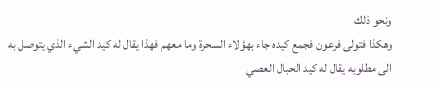ونحو ذلك
وهكذا فتولى فرعون فجمع كيده جاء بهؤلاء السحرة وما معهم فهذا يقال له كيد الشيء الذي يتوصل به الى مطلوبه يقال له كيد الحبال العصي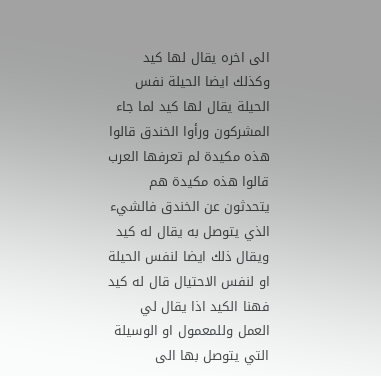الى اخره يقال لها كيد
وكذلك ايضا الحيلة نفس الحيلة يقال لها كيد لما جاء المشركون ورأوا الخندق قالوا هذه مكيدة لم تعرفها العرب قالوا هذه مكيدة هم يتحدثون عن الخندق فالشيء الذي يتوصل به يقال له كيد
ويقال ذلك ايضا لنفس الحيلة او لنفس الاحتيال قال له كيد فهنا الكيد اذا يقال لي العمل وللمعمول او الوسيلة التي يتوصل بها الى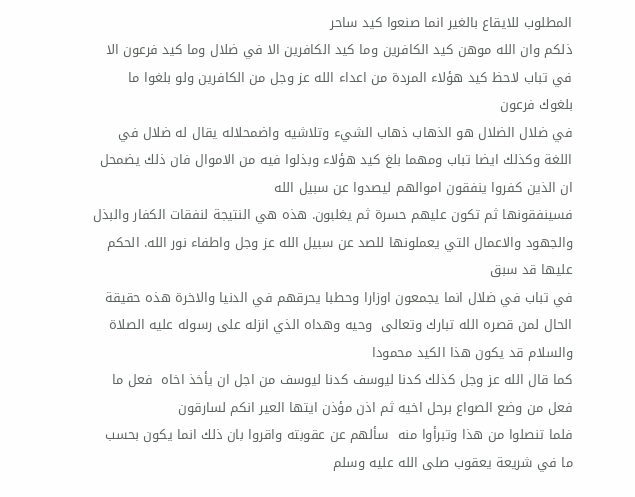المطلوب للايقاع بالغير انما صنعوا كيد ساحر
ذلكم وان الله موهن كيد الكافرين وما كيد الكافرين الا في ضلال وما كيد فرعون الا في تباب لاحظ كيد هؤلاء المردة من اعداء الله عز وجل من الكافرين ولو بلغوا ما بلغوك فرعون
في ضلال الضلال هو الذهاب ذهاب الشيء وتلاشيه واضمحلاله يقال له ضلال في اللغة وكذلك ايضا تباب ومهما بلغ كيد هؤلاء وبذلوا فيه من الاموال فان ذلك يضمحل ان الذين كفروا ينفقون اموالهم ليصدوا عن سبيل الله
فسينفقونها ثم تكون عليهم حسرة ثم يغلبون. هذه هي النتيجة لنفقات الكفار والبذل والجهود والاعمال التي يعملونها للصد عن سبيل الله عز وجل واطفاء نور الله. الحكم عليها قد سبق
في تباب في ضلال انما يجمعون اوزارا وحطبا يحرقهم في الدنيا والاخرة هذه حقيقة الحال لمن قصره الله تبارك وتعالى  وحيه وهداه الذي انزله على رسوله عليه الصلاة والسلام قد يكون هذا الكيد محمودا
كما قال الله عز وجل كذلك كدنا ليوسف كدنا ليوسف من اجل ان يأخذ اخاه  فعل ما فعل من وضع الصواع برحل اخيه ثم اذن مؤذن ايتها العير انكم لسارقون
فلما تنصلوا من هذا وتبرأوا منه  سألهم عن عقوبته واقروا بان ذلك انما يكون بحسب ما في شريعة يعقوب صلى الله عليه وسلم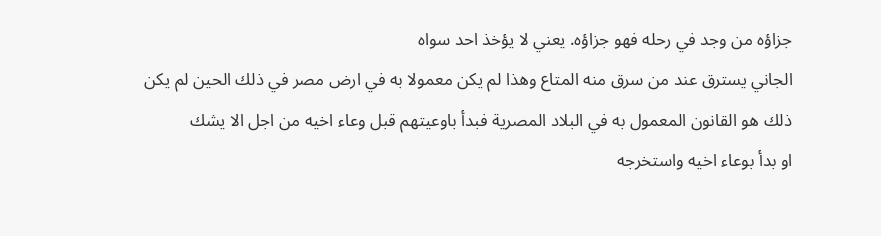جزاؤه من وجد في رحله فهو جزاؤه. يعني لا يؤخذ احد سواه
الجاني يسترق عند من سرق منه المتاع وهذا لم يكن معمولا به في ارض مصر في ذلك الحين لم يكن ذلك هو القانون المعمول به في البلاد المصرية فبدأ باوعيتهم قبل وعاء اخيه من اجل الا يشك
او بدأ بوعاء اخيه واستخرجه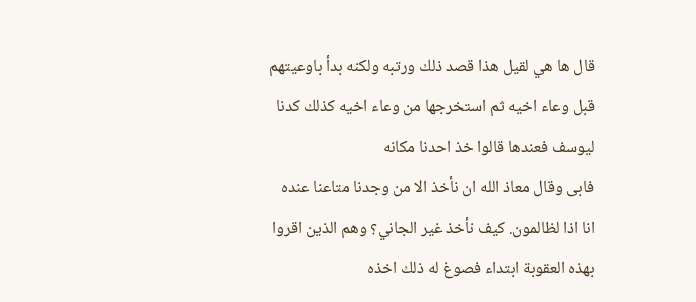قال ها هي لقيل هذا قصد ذلك ورتبه ولكنه بدأ باوعيتهم قبل وعاء اخيه ثم استخرجها من وعاء اخيه كذلك كدنا ليوسف فعندها قالوا خذ احدنا مكانه
فابى وقال معاذ الله ان نأخذ الا من وجدنا متاعنا عنده انا اذا لظالمون. كيف نأخذ غير الجاني؟ وهم الذين اقروا بهذه العقوبة ابتداء فصوغ له ذلك اخذه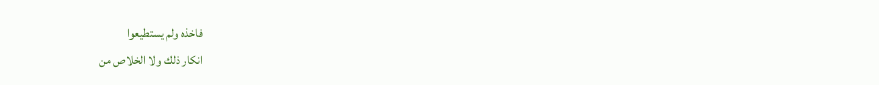فاخذه ولم يستطيعوا
انكار ذلك ولا الخلاص من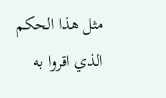مثل هذا الحكم الذي اقروا به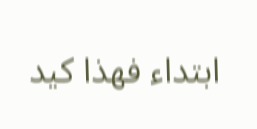ابتداء فهذا كيد